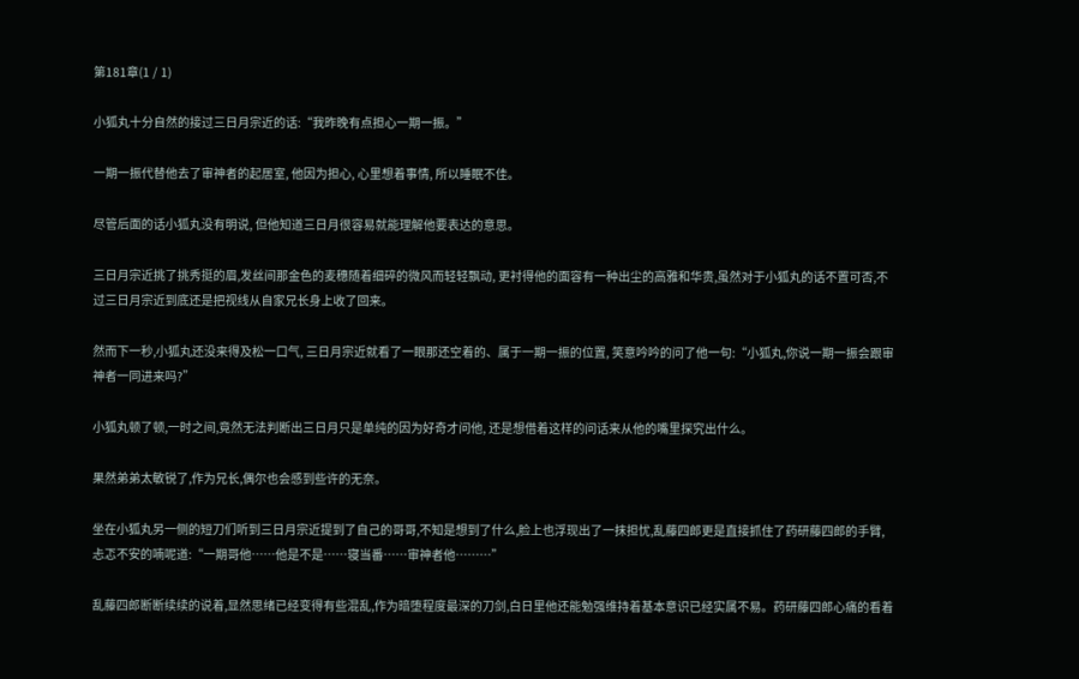第181章(1 / 1)

小狐丸十分自然的接过三日月宗近的话:“我昨晚有点担心一期一振。”

一期一振代替他去了审神者的起居室, 他因为担心, 心里想着事情, 所以睡眠不佳。

尽管后面的话小狐丸没有明说, 但他知道三日月很容易就能理解他要表达的意思。

三日月宗近挑了挑秀挺的眉,发丝间那金色的麦穗随着细碎的微风而轻轻飘动, 更衬得他的面容有一种出尘的高雅和华贵,虽然对于小狐丸的话不置可否,不过三日月宗近到底还是把视线从自家兄长身上收了回来。

然而下一秒,小狐丸还没来得及松一口气, 三日月宗近就看了一眼那还空着的、属于一期一振的位置, 笑意吟吟的问了他一句:“小狐丸,你说一期一振会跟审神者一同进来吗?”

小狐丸顿了顿,一时之间,竟然无法判断出三日月只是单纯的因为好奇才问他, 还是想借着这样的问话来从他的嘴里探究出什么。

果然弟弟太敏锐了,作为兄长,偶尔也会感到些许的无奈。

坐在小狐丸另一侧的短刀们听到三日月宗近提到了自己的哥哥,不知是想到了什么,脸上也浮现出了一抹担忧,乱藤四郎更是直接抓住了药研藤四郎的手臂,忐忑不安的喃呢道:“一期哥他……他是不是……寝当番……审神者他………”

乱藤四郎断断续续的说着,显然思绪已经变得有些混乱,作为暗堕程度最深的刀剑,白日里他还能勉强维持着基本意识已经实属不易。药研藤四郎心痛的看着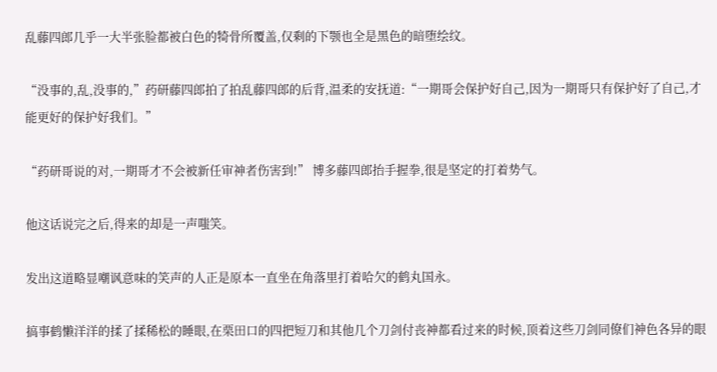乱藤四郎几乎一大半张脸都被白色的犄骨所覆盖,仅剩的下颚也全是黑色的暗堕绘纹。

“没事的,乱,没事的,”药研藤四郎拍了拍乱藤四郎的后背,温柔的安抚道:“一期哥会保护好自己,因为一期哥只有保护好了自己,才能更好的保护好我们。”

“药研哥说的对,一期哥才不会被新任审神者伤害到!” 博多藤四郎抬手握拳,很是坚定的打着势气。

他这话说完之后,得来的却是一声嗤笑。

发出这道略显嘲讽意味的笑声的人正是原本一直坐在角落里打着哈欠的鹤丸国永。

搞事鹤懒洋洋的揉了揉稀松的睡眼,在栗田口的四把短刀和其他几个刀剑付丧神都看过来的时候,顶着这些刀剑同僚们神色各异的眼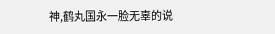神,鹤丸国永一脸无辜的说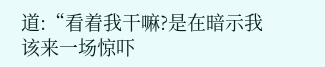道:“看着我干嘛?是在暗示我该来一场惊吓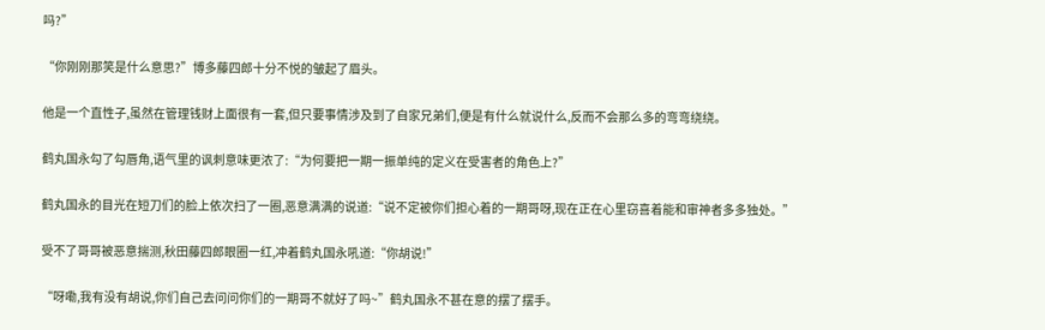吗?”

“你刚刚那笑是什么意思?”博多藤四郎十分不悦的皱起了眉头。

他是一个直性子,虽然在管理钱财上面很有一套,但只要事情涉及到了自家兄弟们,便是有什么就说什么,反而不会那么多的弯弯绕绕。

鹤丸国永勾了勾唇角,语气里的讽刺意味更浓了:“为何要把一期一振单纯的定义在受害者的角色上?”

鹤丸国永的目光在短刀们的脸上依次扫了一圈,恶意满满的说道:“说不定被你们担心着的一期哥呀,现在正在心里窃喜着能和审神者多多独处。”

受不了哥哥被恶意揣测,秋田藤四郎眼圈一红,冲着鹤丸国永吼道:“你胡说!”

“呀嘞,我有没有胡说,你们自己去问问你们的一期哥不就好了吗~”鹤丸国永不甚在意的摆了摆手。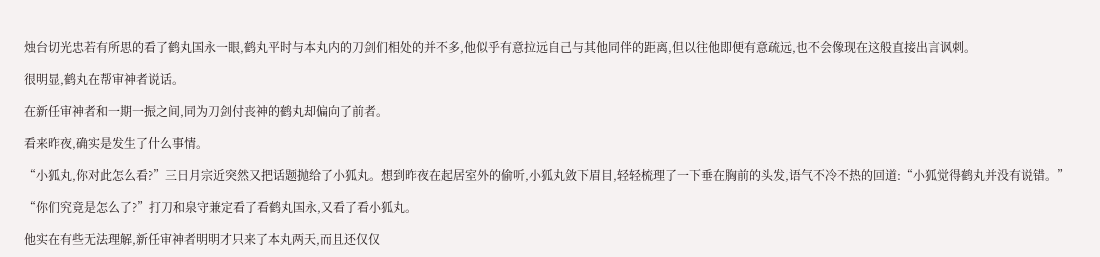烛台切光忠若有所思的看了鹤丸国永一眼,鹤丸平时与本丸内的刀剑们相处的并不多,他似乎有意拉远自己与其他同伴的距离,但以往他即便有意疏远,也不会像现在这般直接出言讽刺。

很明显,鹤丸在帮审神者说话。

在新任审神者和一期一振之间,同为刀剑付丧神的鹤丸却偏向了前者。

看来昨夜,确实是发生了什么事情。

“小狐丸,你对此怎么看?”三日月宗近突然又把话题抛给了小狐丸。想到昨夜在起居室外的偷听,小狐丸敛下眉目,轻轻梳理了一下垂在胸前的头发,语气不冷不热的回道:“小狐觉得鹤丸并没有说错。”

“你们究竟是怎么了?”打刀和泉守兼定看了看鹤丸国永,又看了看小狐丸。

他实在有些无法理解,新任审神者明明才只来了本丸两天,而且还仅仅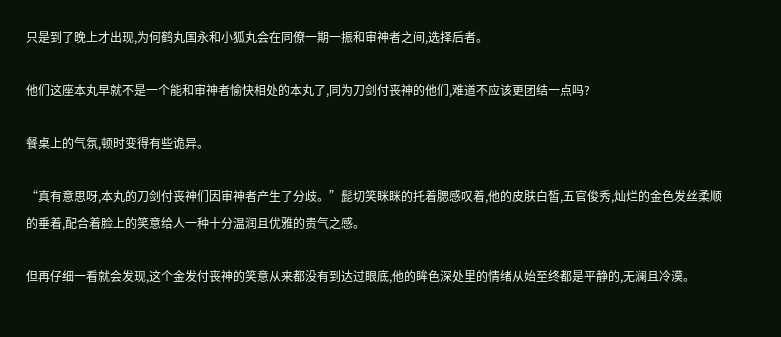只是到了晚上才出现,为何鹤丸国永和小狐丸会在同僚一期一振和审神者之间,选择后者。

他们这座本丸早就不是一个能和审神者愉快相处的本丸了,同为刀剑付丧神的他们,难道不应该更团结一点吗?

餐桌上的气氛,顿时变得有些诡异。

“真有意思呀,本丸的刀剑付丧神们因审神者产生了分歧。”髭切笑眯眯的托着腮感叹着,他的皮肤白皙,五官俊秀,灿烂的金色发丝柔顺的垂着,配合着脸上的笑意给人一种十分温润且优雅的贵气之感。

但再仔细一看就会发现,这个金发付丧神的笑意从来都没有到达过眼底,他的眸色深处里的情绪从始至终都是平静的,无澜且冷漠。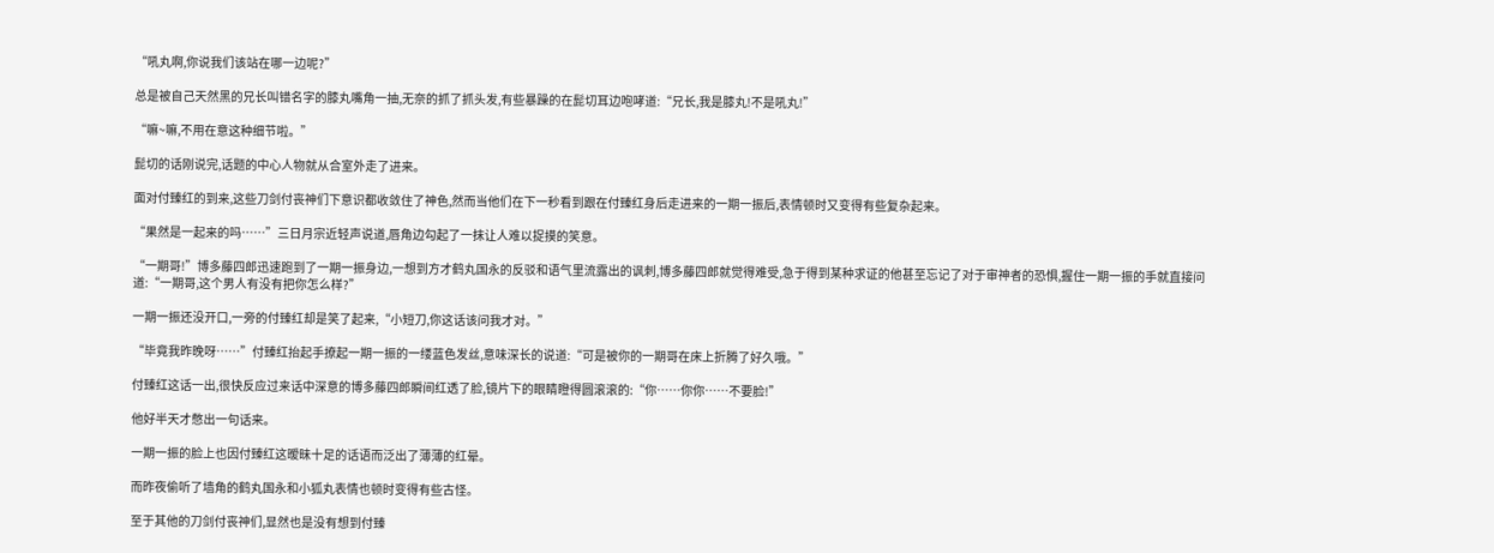“吼丸啊,你说我们该站在哪一边呢?”

总是被自己天然黑的兄长叫错名字的膝丸嘴角一抽,无奈的抓了抓头发,有些暴躁的在髭切耳边咆哮道:“兄长,我是膝丸!不是吼丸!”

“嘛~嘛,不用在意这种细节啦。”

髭切的话刚说完,话题的中心人物就从合室外走了进来。

面对付臻红的到来,这些刀剑付丧神们下意识都收敛住了神色,然而当他们在下一秒看到跟在付臻红身后走进来的一期一振后,表情顿时又变得有些复杂起来。

“果然是一起来的吗……”三日月宗近轻声说道,唇角边勾起了一抹让人难以捉摸的笑意。

“一期哥!”博多藤四郎迅速跑到了一期一振身边,一想到方才鹤丸国永的反驳和语气里流露出的讽刺,博多藤四郎就觉得难受,急于得到某种求证的他甚至忘记了对于审神者的恐惧,握住一期一振的手就直接问道:“一期哥,这个男人有没有把你怎么样?”

一期一振还没开口,一旁的付臻红却是笑了起来,“小短刀,你这话该问我才对。”

“毕竟我昨晚呀……”付臻红抬起手撩起一期一振的一缕蓝色发丝,意味深长的说道:“可是被你的一期哥在床上折腾了好久哦。”

付臻红这话一出,很快反应过来话中深意的博多藤四郎瞬间红透了脸,镜片下的眼睛瞪得圆滚滚的:“你……你你……不要脸!”

他好半天才憋出一句话来。

一期一振的脸上也因付臻红这暧昧十足的话语而泛出了薄薄的红晕。

而昨夜偷听了墙角的鹤丸国永和小狐丸表情也顿时变得有些古怪。

至于其他的刀剑付丧神们,显然也是没有想到付臻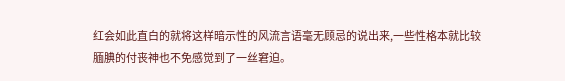红会如此直白的就将这样暗示性的风流言语毫无顾忌的说出来,一些性格本就比较腼腆的付丧神也不免感觉到了一丝窘迫。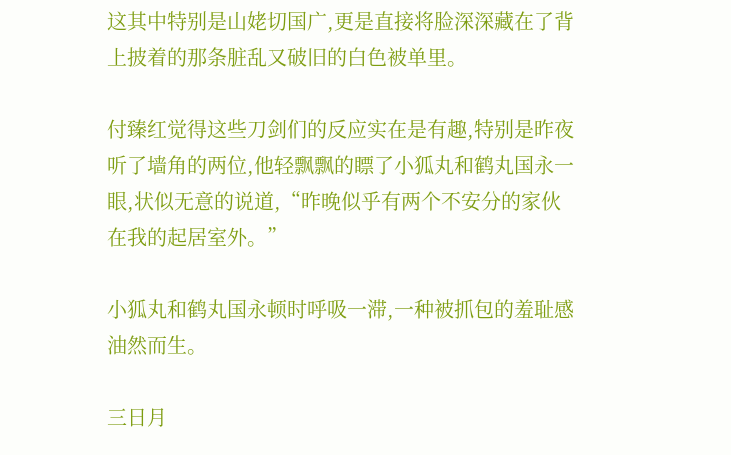这其中特别是山姥切国广,更是直接将脸深深藏在了背上披着的那条脏乱又破旧的白色被单里。

付臻红觉得这些刀剑们的反应实在是有趣,特别是昨夜听了墙角的两位,他轻飘飘的瞟了小狐丸和鹤丸国永一眼,状似无意的说道,“昨晚似乎有两个不安分的家伙在我的起居室外。”

小狐丸和鹤丸国永顿时呼吸一滞,一种被抓包的羞耻感油然而生。

三日月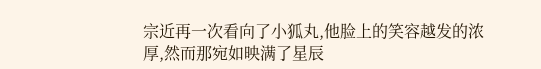宗近再一次看向了小狐丸,他脸上的笑容越发的浓厚,然而那宛如映满了星辰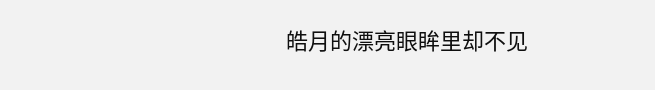皓月的漂亮眼眸里却不见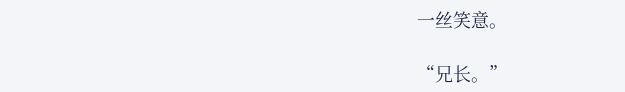一丝笑意。

“兄长。”